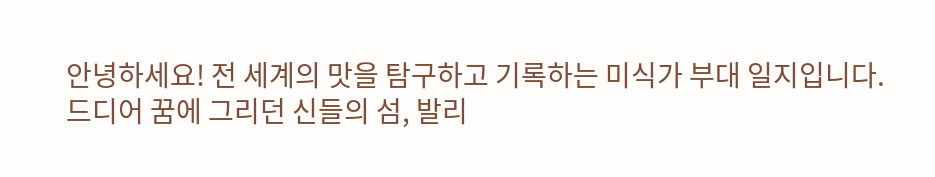안녕하세요! 전 세계의 맛을 탐구하고 기록하는 미식가 부대 일지입니다.
드디어 꿈에 그리던 신들의 섬, 발리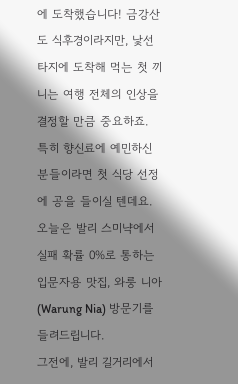에 도착했습니다! 금강산도 식후경이라지만, 낯선 타지에 도착해 먹는 첫 끼니는 여행 전체의 인상을 결정할 만큼 중요하죠.
특히 향신료에 예민하신 분들이라면 첫 식당 선정에 공을 들이실 텐데요. 오늘은 발리 스미냑에서 실패 확률 0%로 통하는 입문자용 맛집, 와룽 니아(Warung Nia) 방문기를 들려드립니다.
그전에, 발리 길거리에서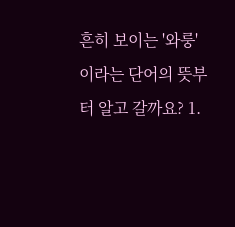흔히 보이는 '와룽'이라는 단어의 뜻부터 알고 갈까요? 1.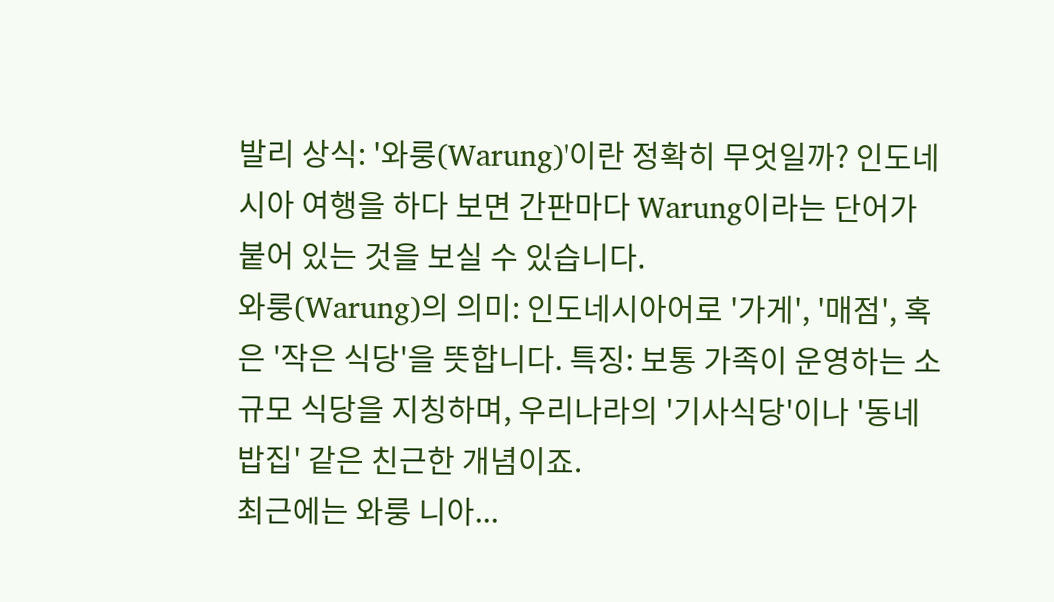발리 상식: '와룽(Warung)'이란 정확히 무엇일까? 인도네시아 여행을 하다 보면 간판마다 Warung이라는 단어가 붙어 있는 것을 보실 수 있습니다.
와룽(Warung)의 의미: 인도네시아어로 '가게', '매점', 혹은 '작은 식당'을 뜻합니다. 특징: 보통 가족이 운영하는 소규모 식당을 지칭하며, 우리나라의 '기사식당'이나 '동네 밥집' 같은 친근한 개념이죠.
최근에는 와룽 니아...